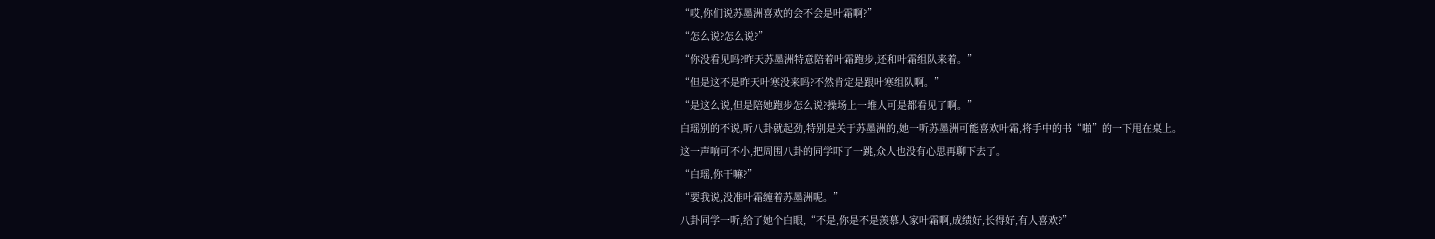“哎,你们说苏墨洲喜欢的会不会是叶霜啊?”
“怎么说?怎么说?”
“你没看见吗?昨天苏墨洲特意陪着叶霜跑步,还和叶霜组队来着。”
“但是这不是昨天叶寒没来吗?不然肯定是跟叶寒组队啊。”
“是这么说,但是陪她跑步怎么说?操场上一堆人可是都看见了啊。”
白瑶别的不说,听八卦就起劲,特别是关于苏墨洲的,她一听苏墨洲可能喜欢叶霜,将手中的书“啪”的一下甩在桌上。
这一声响可不小,把周围八卦的同学吓了一跳,众人也没有心思再聊下去了。
“白瑶,你干嘛?”
“要我说,没准叶霜缠着苏墨洲呢。”
八卦同学一听,给了她个白眼,“不是,你是不是羡慕人家叶霜啊,成绩好,长得好,有人喜欢?”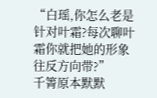“白瑶,你怎么老是针对叶霜?每次聊叶霜你就把她的形象往反方向带?”
千箐原本默默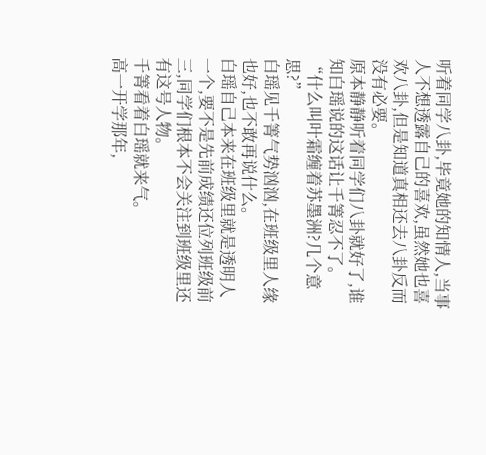听着同学八卦,毕竟她的知情人,当事人不想透露自己的喜欢,虽然她也喜欢八卦,但是知道真相还去八卦反而没有必要。
原本静静听着同学们八卦就好了,谁知白瑶说的这话让千箐忍不了。
“什么叫叶霜缠着苏墨洲?几个意思?”
白瑶见千箐气势汹汹,在班级里人缘也好,也不敢再说什么。
白瑶自己本来在班级里就是透明人一个,要不是先前成绩还位列班级前三,同学们根本不会关注到班级里还有这号人物。
千箐看着白瑶就来气。
高一开学那年,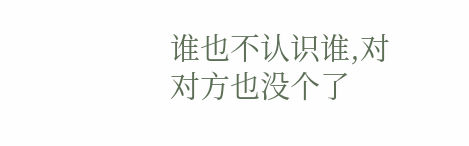谁也不认识谁,对对方也没个了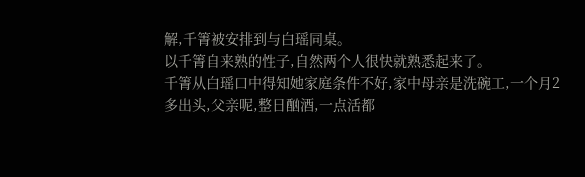解,千箐被安排到与白瑶同桌。
以千箐自来熟的性子,自然两个人很快就熟悉起来了。
千箐从白瑶口中得知她家庭条件不好,家中母亲是洗碗工,一个月2多出头,父亲呢,整日酗酒,一点活都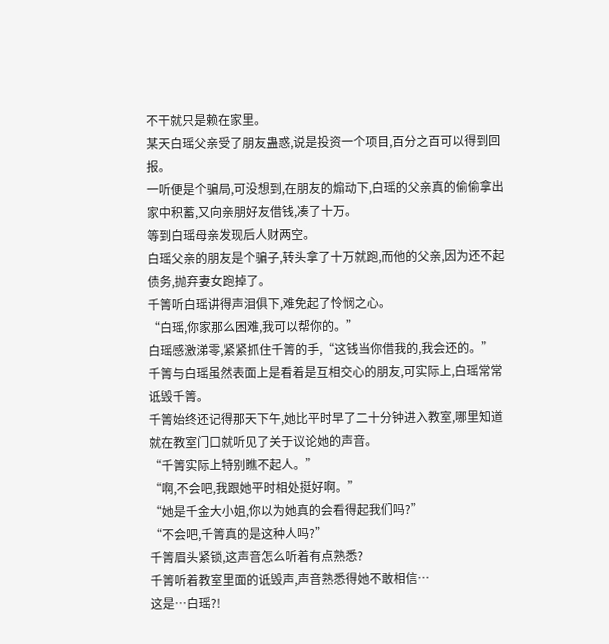不干就只是赖在家里。
某天白瑶父亲受了朋友蛊惑,说是投资一个项目,百分之百可以得到回报。
一听便是个骗局,可没想到,在朋友的煽动下,白瑶的父亲真的偷偷拿出家中积蓄,又向亲朋好友借钱,凑了十万。
等到白瑶母亲发现后人财两空。
白瑶父亲的朋友是个骗子,转头拿了十万就跑,而他的父亲,因为还不起债务,抛弃妻女跑掉了。
千箐听白瑶讲得声泪俱下,难免起了怜悯之心。
“白瑶,你家那么困难,我可以帮你的。”
白瑶感激涕零,紧紧抓住千箐的手,“这钱当你借我的,我会还的。”
千箐与白瑶虽然表面上是看着是互相交心的朋友,可实际上,白瑶常常诋毁千箐。
千箐始终还记得那天下午,她比平时早了二十分钟进入教室,哪里知道就在教室门口就听见了关于议论她的声音。
“千箐实际上特别瞧不起人。”
“啊,不会吧,我跟她平时相处挺好啊。”
“她是千金大小姐,你以为她真的会看得起我们吗?”
“不会吧,千箐真的是这种人吗?”
千箐眉头紧锁,这声音怎么听着有点熟悉?
千箐听着教室里面的诋毁声,声音熟悉得她不敢相信…
这是…白瑶?!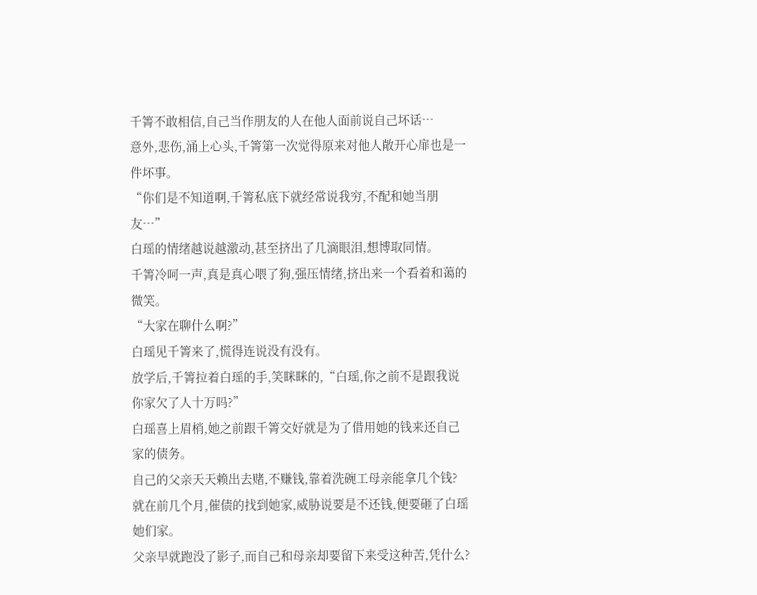千箐不敢相信,自己当作朋友的人在他人面前说自己坏话…
意外,悲伤,涌上心头,千箐第一次觉得原来对他人敞开心扉也是一件坏事。
“你们是不知道啊,千箐私底下就经常说我穷,不配和她当朋友…”
白瑶的情绪越说越激动,甚至挤出了几滴眼泪,想博取同情。
千箐冷呵一声,真是真心喂了狗,强压情绪,挤出来一个看着和蔼的微笑。
“大家在聊什么啊?”
白瑶见千箐来了,慌得连说没有没有。
放学后,千箐拉着白瑶的手,笑眯眯的,“白瑶,你之前不是跟我说你家欠了人十万吗?”
白瑶喜上眉梢,她之前跟千箐交好就是为了借用她的钱来还自己家的债务。
自己的父亲天天赖出去赌,不赚钱,靠着洗碗工母亲能拿几个钱?
就在前几个月,催债的找到她家,威胁说要是不还钱,便要砸了白瑶她们家。
父亲早就跑没了影子,而自己和母亲却要留下来受这种苦,凭什么?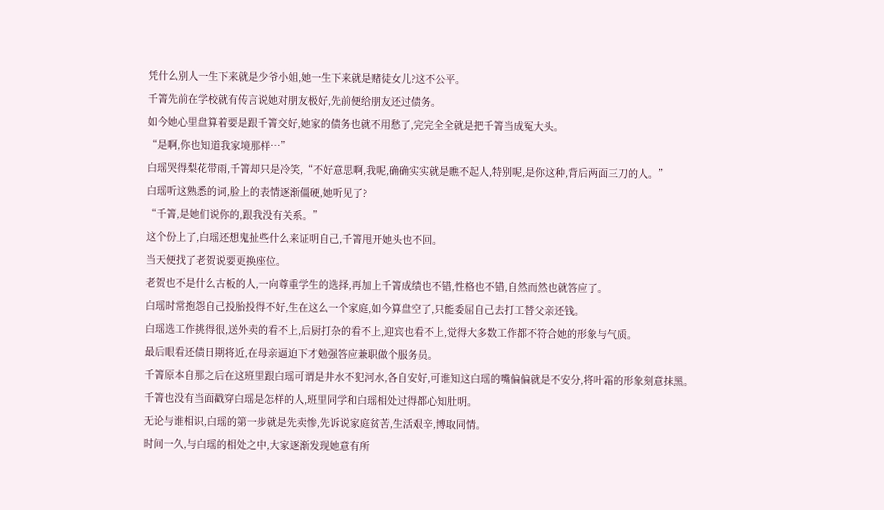凭什么别人一生下来就是少爷小姐,她一生下来就是赌徒女儿?这不公平。
千箐先前在学校就有传言说她对朋友极好,先前便给朋友还过债务。
如今她心里盘算着要是跟千箐交好,她家的债务也就不用愁了,完完全全就是把千箐当成冤大头。
“是啊,你也知道我家境那样…”
白瑶哭得梨花带雨,千箐却只是冷笑,“不好意思啊,我呢,确确实实就是瞧不起人,特别呢,是你这种,背后两面三刀的人。”
白瑶听这熟悉的词,脸上的表情逐渐僵硬,她听见了?
“千箐,是她们说你的,跟我没有关系。”
这个份上了,白瑶还想鬼扯些什么来证明自己,千箐甩开她头也不回。
当天便找了老贺说要更换座位。
老贺也不是什么古板的人,一向尊重学生的选择,再加上千箐成绩也不错,性格也不错,自然而然也就答应了。
白瑶时常抱怨自己投胎投得不好,生在这么一个家庭,如今算盘空了,只能委屈自己去打工替父亲还钱。
白瑶选工作挑得很,送外卖的看不上,后厨打杂的看不上,迎宾也看不上,觉得大多数工作都不符合她的形象与气质。
最后眼看还债日期将近,在母亲逼迫下才勉强答应兼职做个服务员。
千箐原本自那之后在这班里跟白瑶可谓是井水不犯河水,各自安好,可谁知这白瑶的嘴偏偏就是不安分,将叶霜的形象刻意抹黑。
千箐也没有当面戳穿白瑶是怎样的人,班里同学和白瑶相处过得都心知肚明。
无论与谁相识,白瑶的第一步就是先卖惨,先诉说家庭贫苦,生活艰辛,博取同情。
时间一久,与白瑶的相处之中,大家逐渐发现她意有所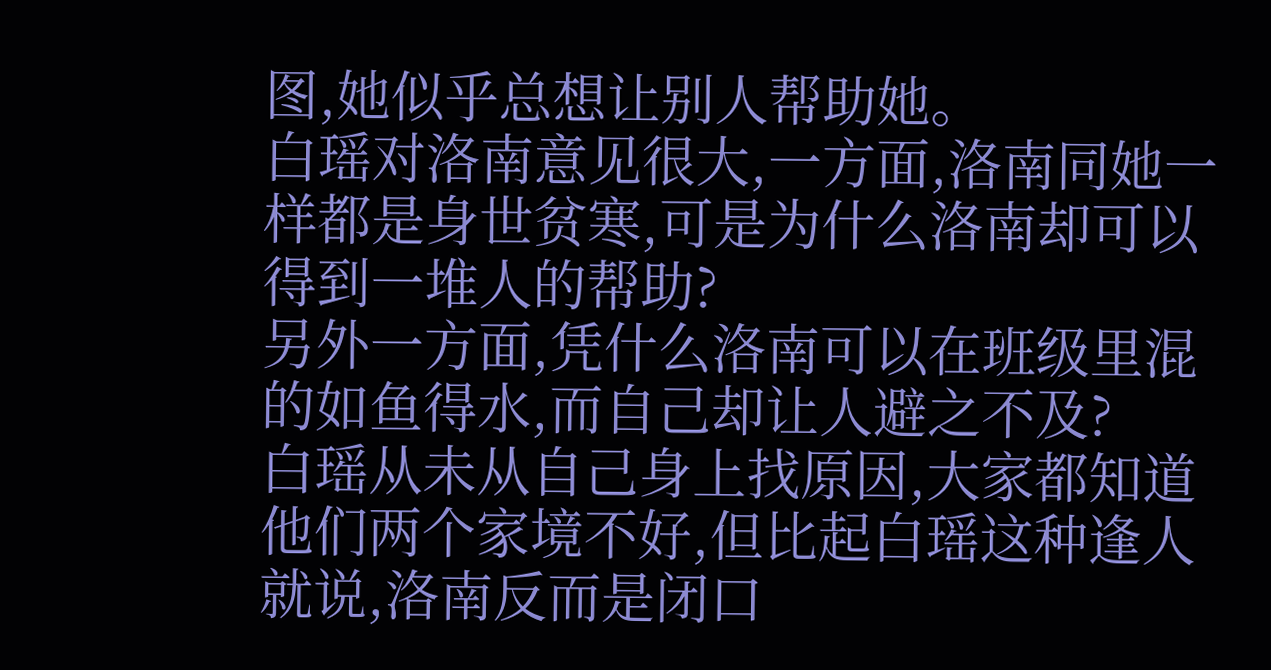图,她似乎总想让别人帮助她。
白瑶对洛南意见很大,一方面,洛南同她一样都是身世贫寒,可是为什么洛南却可以得到一堆人的帮助?
另外一方面,凭什么洛南可以在班级里混的如鱼得水,而自己却让人避之不及?
白瑶从未从自己身上找原因,大家都知道他们两个家境不好,但比起白瑶这种逢人就说,洛南反而是闭口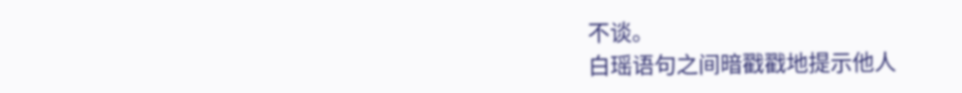不谈。
白瑶语句之间暗戳戳地提示他人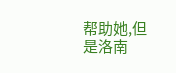帮助她,但是洛南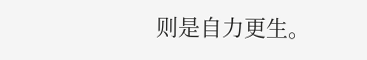则是自力更生。